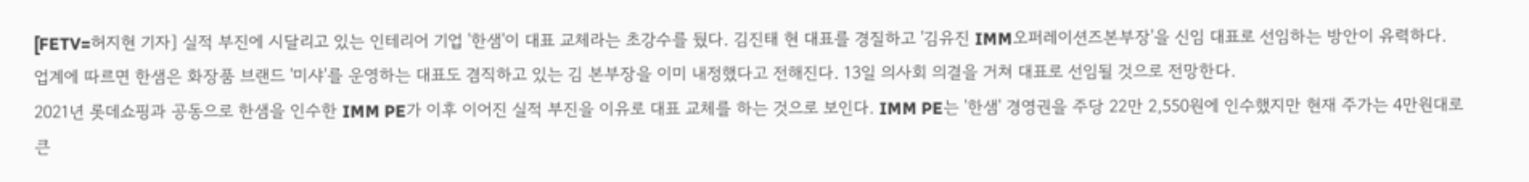[FETV=허지현 기자] 실적 부진에 시달리고 있는 인테리어 기업 '한샘'이 대표 교체라는 초강수를 뒀다. 김진태 현 대표를 경질하고 '김유진 IMM오퍼레이션즈본부장'을 신임 대표로 선임하는 방안이 유력하다.
업계에 따르면 한샘은 화장품 브랜드 '미샤'를 운영하는 대표도 겸직하고 있는 김 본부장을 이미 내정했다고 전해진다. 13일 의사회 의결을 거쳐 대표로 선임될 것으로 전망한다.
2021년 롯데쇼핑과 공동으로 한샘을 인수한 IMM PE가 이후 이어진 실적 부진을 이유로 대표 교체를 하는 것으로 보인다. IMM PE는 '한샘' 경영권을 주당 22만 2,550원에 인수했지만 현재 주가는 4만원대로 큰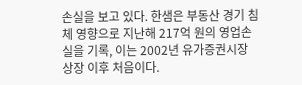손실을 보고 있다. 한샘은 부동산 경기 침체 영향으로 지난해 217억 원의 영업손실을 기록, 이는 2002년 유가증권시장 상장 이후 처음이다.